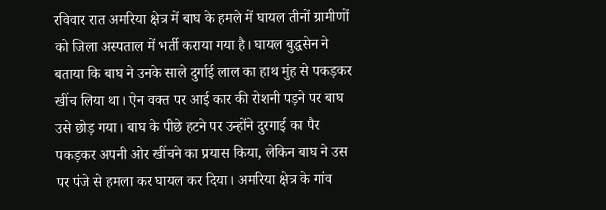रविवार रात अमरिया क्षेत्र में बाघ के हमले में घायल तीनों ग्रामीणों को जिला अस्पताल में भर्ती कराया गया है। घायल बुद्धसेन ने बताया कि बाघ ने उनके साले दुर्गाई लाल का हाथ मुंह से पकड़कर खींच लिया था। ऐन वक्त पर आई कार की रोशनी पड़ने पर बाघ उसे छोड़ गया। बाघ के पीछे हटने पर उन्होंने दुरगाई का पैर पकड़कर अपनी ओर खींचने का प्रयास किया, लेकिन बाघ ने उस पर पंजे से हमला कर घायल कर दिया। अमरिया क्षेत्र के गांव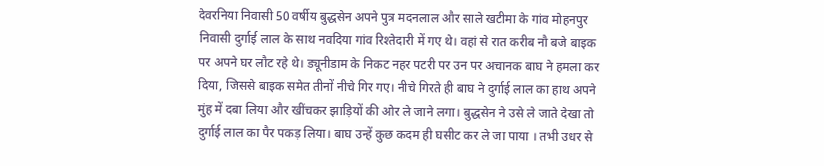देवरनिया निवासी 50 वर्षीय बुद्धसेन अपने पुत्र मदनलाल और साले खटीमा के गांव मोहनपुर निवासी दुर्गाई लाल के साथ नवदिया गांव रिश्तेदारी में गए थे। वहां से रात करीब नौ बजे बाइक पर अपने घर लौट रहे थे। ड्यूनीडाम के निकट नहर पटरी पर उन पर अचानक बाघ ने हमला कर दिया, जिससे बाइक समेत तीनों नीचे गिर गए। नीचे गिरते ही बाघ ने दुर्गाई लाल का हाथ अपने मुंह में दबा लिया और खींचकर झाड़ियों की ओर ले जाने लगा। बुद्धसेन ने उसे ले जाते देखा तो दुर्गाई लाल का पैर पकड़ लिया। बाघ उन्हें कुछ कदम ही घसीट कर ले जा पाया । तभी उधर से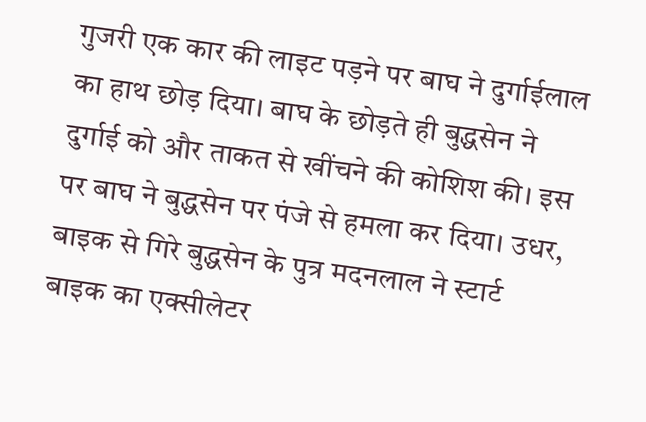गुजरी एक कार की लाइट पड़ने पर बाघ ने दुर्गाईलाल का हाथ छोड़ दिया। बाघ के छोड़ते ही बुद्धसेन ने दुर्गाई को और ताकत से खींचने की कोशिश की। इस पर बाघ ने बुद्धसेन पर पंजे से हमला कर दिया। उधर, बाइक से गिरे बुद्धसेन के पुत्र मदनलाल ने स्टार्ट बाइक का एक्सीलेटर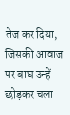तेज कर दिया, जिसकी आवाज पर बाघ उन्हें छोड़कर चला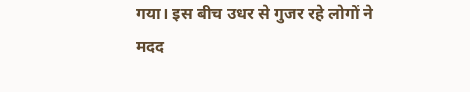गया। इस बीच उधर से गुजर रहे लोगों ने मदद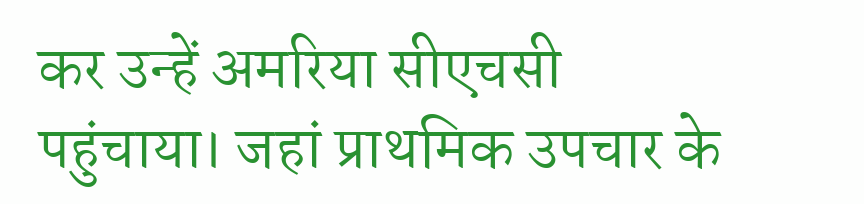कर उन्हें अमरिया सीएचसी पहुंचाया। जहां प्राथमिक उपचार के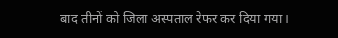बाद तीनों को जिला अस्पताल रेफर कर दिया गया।